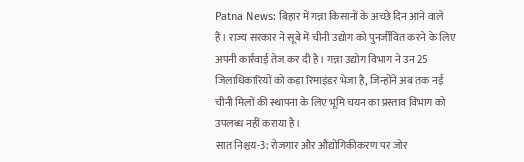Patna News: बिहार में गन्ना किसानों के अच्छे दिन आने वाले हैं। राज्य सरकार ने सूबे में चीनी उद्योग को पुनर्जीवित करने के लिए अपनी कार्रवाई तेज कर दी है। गन्ना उद्योग विभाग ने उन 25 जिलाधिकारियों को कड़ा रिमाइंडर भेजा है, जिन्होंने अब तक नई चीनी मिलों की स्थापना के लिए भूमि चयन का प्रस्ताव विभाग को उपलब्ध नहीं कराया है।
सात निश्चय-3: रोजगार और औद्योगिकीकरण पर जोर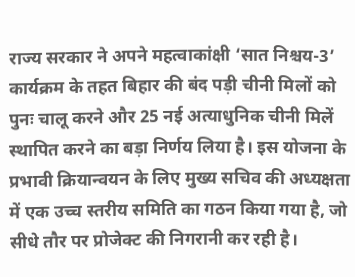राज्य सरकार ने अपने महत्वाकांक्षी ‘सात निश्चय-3’ कार्यक्रम के तहत बिहार की बंद पड़ी चीनी मिलों को पुनः चालू करने और 25 नई अत्याधुनिक चीनी मिलें स्थापित करने का बड़ा निर्णय लिया है। इस योजना के प्रभावी क्रियान्वयन के लिए मुख्य सचिव की अध्यक्षता में एक उच्च स्तरीय समिति का गठन किया गया है, जो सीधे तौर पर प्रोजेक्ट की निगरानी कर रही है।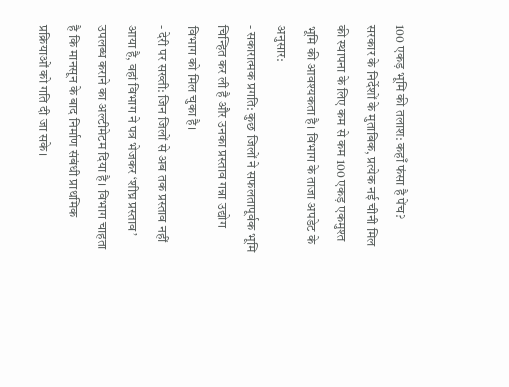100 एकड़ भूमि की तलाश: कहाँ फंसा है पेंच?
सरकार के निर्देशों के मुताबिक, प्रत्येक नई चीनी मिल की स्थापना के लिए कम से कम 100 एकड़ एकमुश्त भूमि की आवश्यकता है। विभाग के ताजा अपडेट के अनुसार:
- सकारात्मक प्रगति: कुछ जिलों ने सफलतापूर्वक भूमि चिन्हित कर ली है और उनका प्रस्ताव गन्ना उद्योग विभाग को मिल चुका है।
- देरी पर सख्ती: जिन जिलों से अब तक प्रस्ताव नहीं आया है, वहां विभाग ने पत्र भेजकर ‘शीघ्र प्रस्ताव’ उपलब्ध कराने का अल्टीमेटम दिया है। विभाग चाहता है कि मानसून के बाद निर्माण संबंधी प्राथमिक प्रक्रियाओं को गति दी जा सके।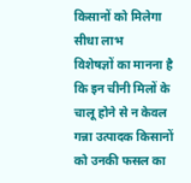किसानों को मिलेगा सीधा लाभ
विशेषज्ञों का मानना है कि इन चीनी मिलों के चालू होने से न केवल गन्ना उत्पादक किसानों को उनकी फसल का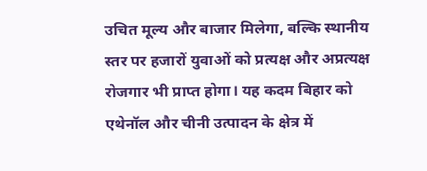उचित मूल्य और बाजार मिलेगा, बल्कि स्थानीय स्तर पर हजारों युवाओं को प्रत्यक्ष और अप्रत्यक्ष रोजगार भी प्राप्त होगा। यह कदम बिहार को एथेनॉल और चीनी उत्पादन के क्षेत्र में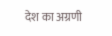देश का अग्रणी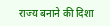राज्य बनाने की दिशा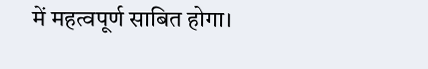में महत्वपूर्ण साबित होगा।